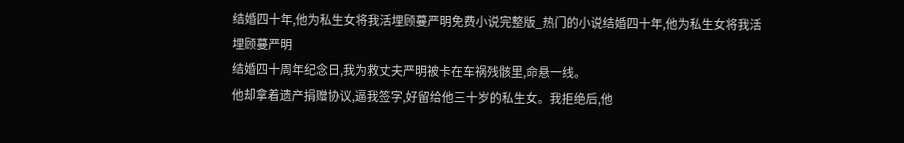结婚四十年,他为私生女将我活埋顾蔓严明免费小说完整版_热门的小说结婚四十年,他为私生女将我活埋顾蔓严明
结婚四十周年纪念日,我为救丈夫严明被卡在车祸残骸里,命悬一线。
他却拿着遗产捐赠协议,逼我签字,好留给他三十岁的私生女。我拒绝后,他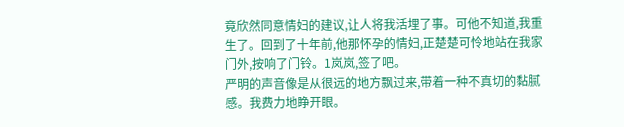竟欣然同意情妇的建议,让人将我活埋了事。可他不知道,我重生了。回到了十年前,他那怀孕的情妇,正楚楚可怜地站在我家门外,按响了门铃。1岚岚,签了吧。
严明的声音像是从很远的地方飘过来,带着一种不真切的黏腻感。我费力地睁开眼。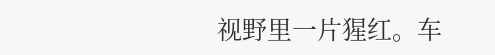视野里一片猩红。车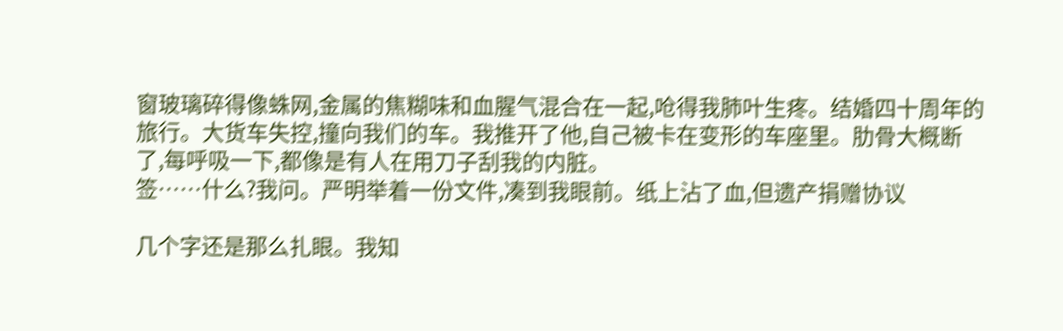窗玻璃碎得像蛛网,金属的焦糊味和血腥气混合在一起,呛得我肺叶生疼。结婚四十周年的旅行。大货车失控,撞向我们的车。我推开了他,自己被卡在变形的车座里。肋骨大概断了,每呼吸一下,都像是有人在用刀子刮我的内脏。
签……什么?我问。严明举着一份文件,凑到我眼前。纸上沾了血,但遗产捐赠协议

几个字还是那么扎眼。我知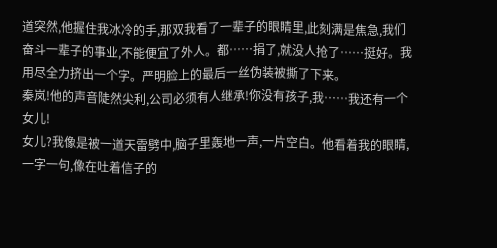道突然,他握住我冰冷的手,那双我看了一辈子的眼睛里,此刻满是焦急,我们奋斗一辈子的事业,不能便宜了外人。都……捐了,就没人抢了……挺好。我用尽全力挤出一个字。严明脸上的最后一丝伪装被撕了下来。
秦岚!他的声音陡然尖利,公司必须有人继承!你没有孩子,我……我还有一个女儿!
女儿?我像是被一道天雷劈中,脑子里轰地一声,一片空白。他看着我的眼睛,一字一句,像在吐着信子的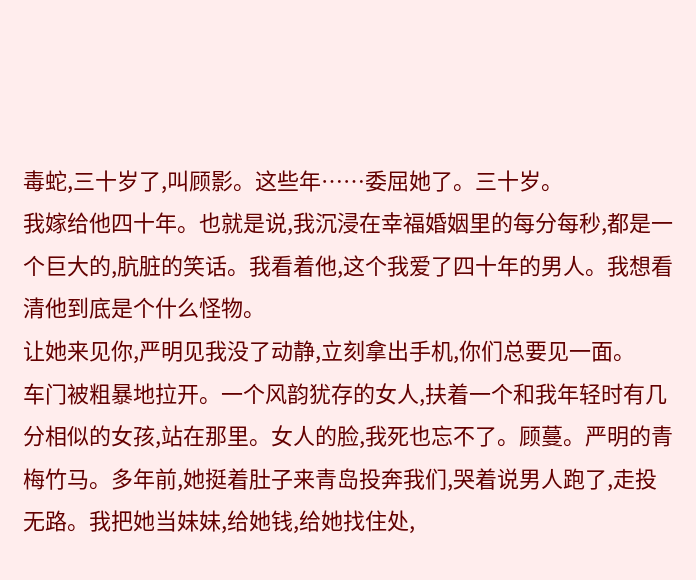毒蛇,三十岁了,叫顾影。这些年……委屈她了。三十岁。
我嫁给他四十年。也就是说,我沉浸在幸福婚姻里的每分每秒,都是一个巨大的,肮脏的笑话。我看着他,这个我爱了四十年的男人。我想看清他到底是个什么怪物。
让她来见你,严明见我没了动静,立刻拿出手机,你们总要见一面。
车门被粗暴地拉开。一个风韵犹存的女人,扶着一个和我年轻时有几分相似的女孩,站在那里。女人的脸,我死也忘不了。顾蔓。严明的青梅竹马。多年前,她挺着肚子来青岛投奔我们,哭着说男人跑了,走投无路。我把她当妹妹,给她钱,给她找住处,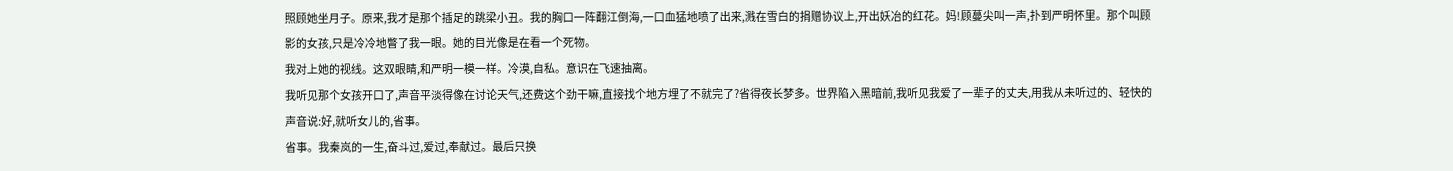照顾她坐月子。原来,我才是那个插足的跳梁小丑。我的胸口一阵翻江倒海,一口血猛地喷了出来,溅在雪白的捐赠协议上,开出妖冶的红花。妈!顾蔓尖叫一声,扑到严明怀里。那个叫顾影的女孩,只是冷冷地瞥了我一眼。她的目光像是在看一个死物。
我对上她的视线。这双眼睛,和严明一模一样。冷漠,自私。意识在飞速抽离。
我听见那个女孩开口了,声音平淡得像在讨论天气,还费这个劲干嘛,直接找个地方埋了不就完了?省得夜长梦多。世界陷入黑暗前,我听见我爱了一辈子的丈夫,用我从未听过的、轻快的声音说:好,就听女儿的,省事。
省事。我秦岚的一生,奋斗过,爱过,奉献过。最后只换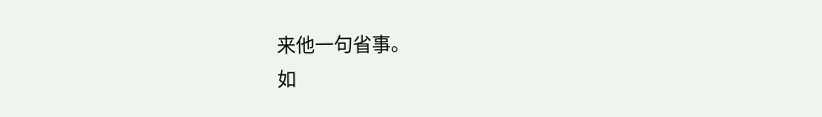来他一句省事。
如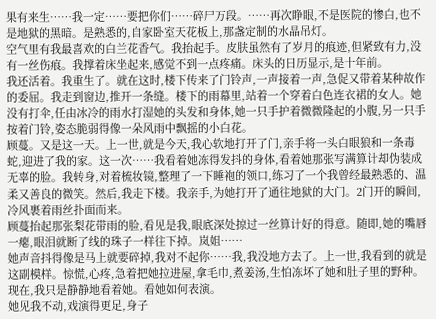果有来生……我一定……要把你们……碎尸万段。……再次睁眼,不是医院的惨白,也不是地狱的黑暗。是熟悉的,自家卧室天花板上,那盏定制的水晶吊灯。
空气里有我最喜欢的白兰花香气。我抬起手。皮肤虽然有了岁月的痕迹,但紧致有力,没有一丝伤痕。我撑着床坐起来,感觉不到一点疼痛。床头的日历显示,是十年前。
我还活着。我重生了。就在这时,楼下传来了门铃声,一声接着一声,急促又带着某种故作的委屈。我走到窗边,推开一条缝。楼下的雨幕里,站着一个穿着白色连衣裙的女人。她没有打伞,任由冰冷的雨水打湿她的头发和身体,她一只手护着微微隆起的小腹,另一只手按着门铃,姿态脆弱得像一朵风雨中飘摇的小白花。
顾蔓。又是这一天。上一世,就是今天,我心软地打开了门,亲手将一头白眼狼和一条毒蛇,迎进了我的家。这一次……我看着她冻得发抖的身体,看着她那张写满算计却伪装成无辜的脸。我转身,对着梳妆镜,整理了一下睡袍的领口,练习了一个我曾经最熟悉的、温柔又善良的微笑。然后,我走下楼。我亲手,为她打开了通往地狱的大门。2门开的瞬间,冷风裹着雨丝扑面而来。
顾蔓抬起那张梨花带雨的脸,看见是我,眼底深处掠过一丝算计好的得意。随即,她的嘴唇一瘪,眼泪就断了线的珠子一样往下掉。岚姐……
她声音抖得像是马上就要碎掉,我对不起你……我,我没地方去了。上一世,我看到的就是这副模样。惊慌,心疼,急着把她拉进屋,拿毛巾,煮姜汤,生怕冻坏了她和肚子里的野种。现在,我只是静静地看着她。看她如何表演。
她见我不动,戏演得更足,身子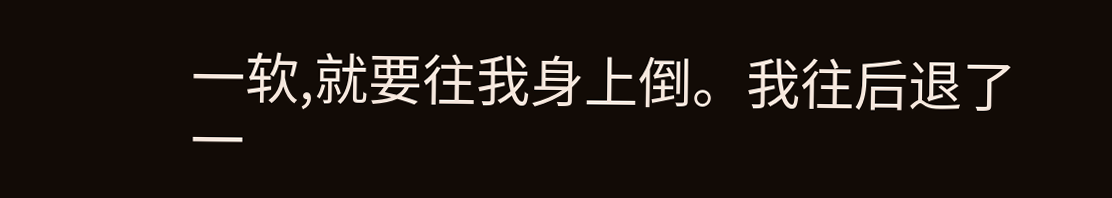一软,就要往我身上倒。我往后退了一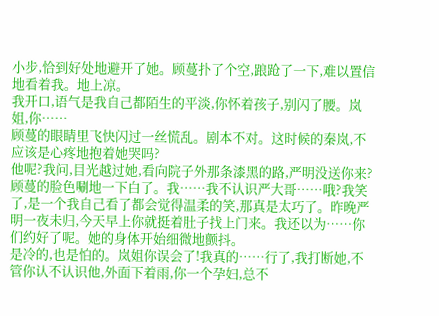小步,恰到好处地避开了她。顾蔓扑了个空,踉跄了一下,难以置信地看着我。地上凉。
我开口,语气是我自己都陌生的平淡,你怀着孩子,别闪了腰。岚姐,你……
顾蔓的眼睛里飞快闪过一丝慌乱。剧本不对。这时候的秦岚,不应该是心疼地抱着她哭吗?
他呢?我问,目光越过她,看向院子外那条漆黑的路,严明没送你来?
顾蔓的脸色唰地一下白了。我……我不认识严大哥……哦?我笑了,是一个我自己看了都会觉得温柔的笑,那真是太巧了。昨晚严明一夜未归,今天早上你就挺着肚子找上门来。我还以为……你们约好了呢。她的身体开始细微地颤抖。
是冷的,也是怕的。岚姐你误会了!我真的……行了,我打断她,不管你认不认识他,外面下着雨,你一个孕妇,总不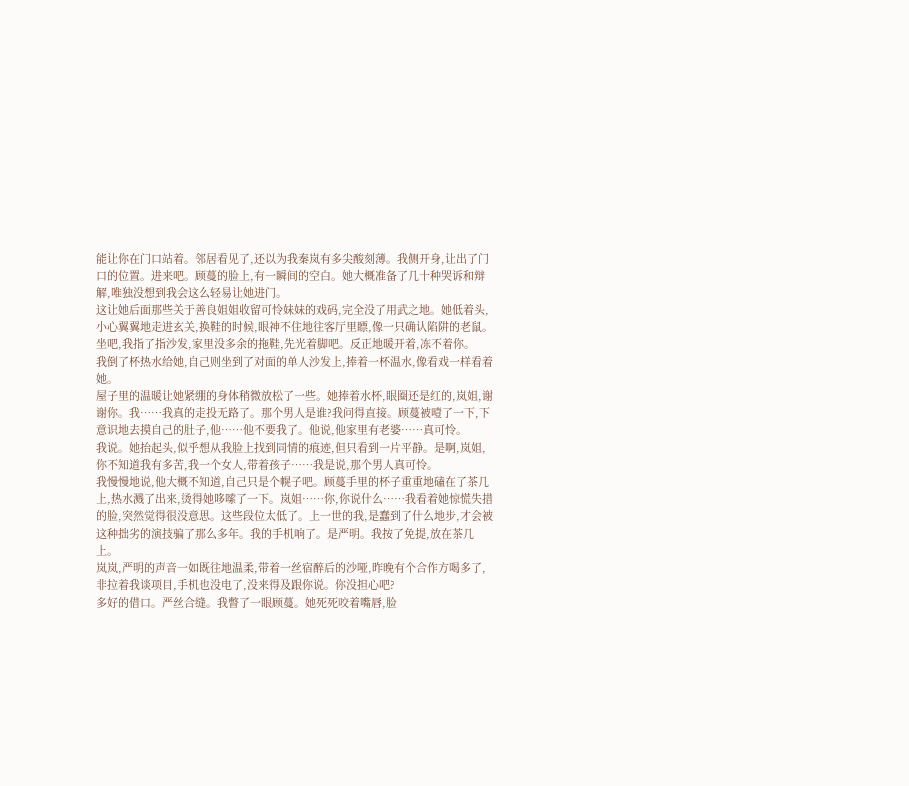能让你在门口站着。邻居看见了,还以为我秦岚有多尖酸刻薄。我侧开身,让出了门口的位置。进来吧。顾蔓的脸上,有一瞬间的空白。她大概准备了几十种哭诉和辩解,唯独没想到我会这么轻易让她进门。
这让她后面那些关于善良姐姐收留可怜妹妹的戏码,完全没了用武之地。她低着头,小心翼翼地走进玄关,换鞋的时候,眼神不住地往客厅里瞟,像一只确认陷阱的老鼠。
坐吧,我指了指沙发,家里没多余的拖鞋,先光着脚吧。反正地暖开着,冻不着你。
我倒了杯热水给她,自己则坐到了对面的单人沙发上,捧着一杯温水,像看戏一样看着她。
屋子里的温暖让她紧绷的身体稍微放松了一些。她捧着水杯,眼圈还是红的,岚姐,谢谢你。我……我真的走投无路了。那个男人是谁?我问得直接。顾蔓被噎了一下,下意识地去摸自己的肚子,他……他不要我了。他说,他家里有老婆……真可怜。
我说。她抬起头,似乎想从我脸上找到同情的痕迹,但只看到一片平静。是啊,岚姐,你不知道我有多苦,我一个女人,带着孩子……我是说,那个男人真可怜。
我慢慢地说,他大概不知道,自己只是个幌子吧。顾蔓手里的杯子重重地磕在了茶几上,热水溅了出来,烫得她哆嗦了一下。岚姐……你,你说什么……我看着她惊慌失措的脸,突然觉得很没意思。这些段位太低了。上一世的我,是蠢到了什么地步,才会被这种拙劣的演技骗了那么多年。我的手机响了。是严明。我按了免提,放在茶几上。
岚岚,严明的声音一如既往地温柔,带着一丝宿醉后的沙哑,昨晚有个合作方喝多了,非拉着我谈项目,手机也没电了,没来得及跟你说。你没担心吧?
多好的借口。严丝合缝。我瞥了一眼顾蔓。她死死咬着嘴唇,脸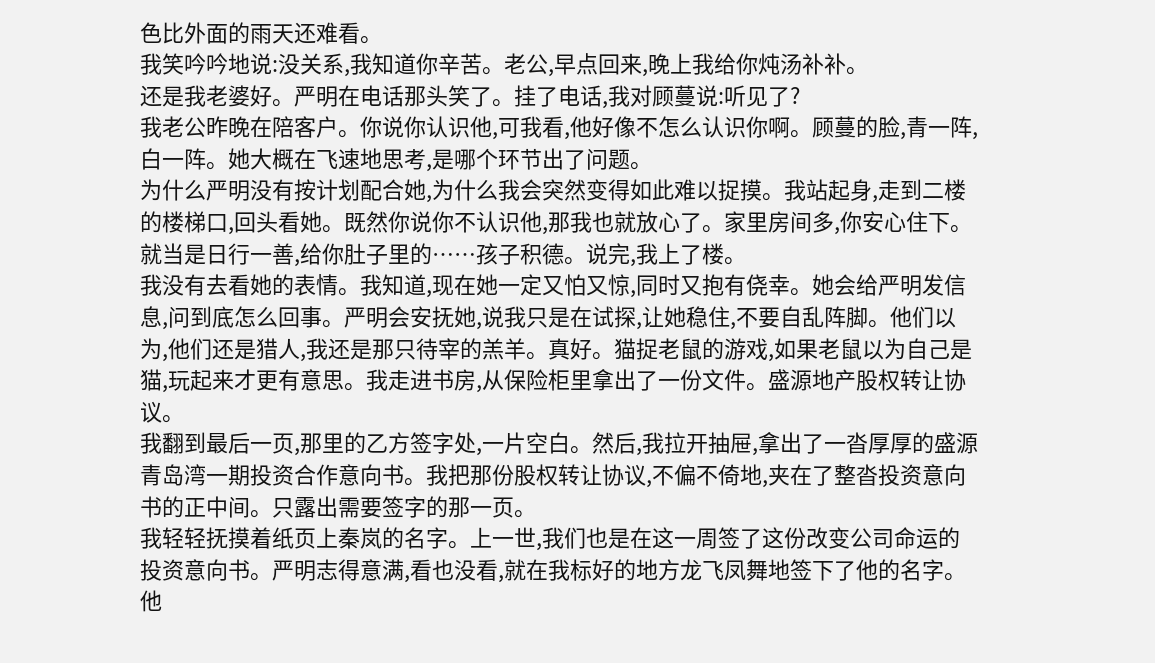色比外面的雨天还难看。
我笑吟吟地说:没关系,我知道你辛苦。老公,早点回来,晚上我给你炖汤补补。
还是我老婆好。严明在电话那头笑了。挂了电话,我对顾蔓说:听见了?
我老公昨晚在陪客户。你说你认识他,可我看,他好像不怎么认识你啊。顾蔓的脸,青一阵,白一阵。她大概在飞速地思考,是哪个环节出了问题。
为什么严明没有按计划配合她,为什么我会突然变得如此难以捉摸。我站起身,走到二楼的楼梯口,回头看她。既然你说你不认识他,那我也就放心了。家里房间多,你安心住下。就当是日行一善,给你肚子里的……孩子积德。说完,我上了楼。
我没有去看她的表情。我知道,现在她一定又怕又惊,同时又抱有侥幸。她会给严明发信息,问到底怎么回事。严明会安抚她,说我只是在试探,让她稳住,不要自乱阵脚。他们以为,他们还是猎人,我还是那只待宰的羔羊。真好。猫捉老鼠的游戏,如果老鼠以为自己是猫,玩起来才更有意思。我走进书房,从保险柜里拿出了一份文件。盛源地产股权转让协议。
我翻到最后一页,那里的乙方签字处,一片空白。然后,我拉开抽屉,拿出了一沓厚厚的盛源青岛湾一期投资合作意向书。我把那份股权转让协议,不偏不倚地,夹在了整沓投资意向书的正中间。只露出需要签字的那一页。
我轻轻抚摸着纸页上秦岚的名字。上一世,我们也是在这一周签了这份改变公司命运的投资意向书。严明志得意满,看也没看,就在我标好的地方龙飞凤舞地签下了他的名字。他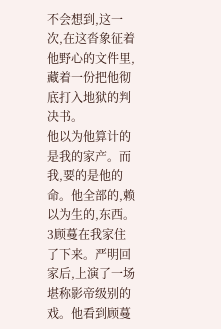不会想到,这一次,在这沓象征着他野心的文件里,藏着一份把他彻底打入地狱的判决书。
他以为他算计的是我的家产。而我,要的是他的命。他全部的,赖以为生的,东西。
3顾蔓在我家住了下来。严明回家后,上演了一场堪称影帝级别的戏。他看到顾蔓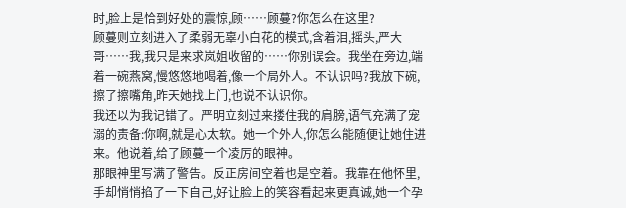时,脸上是恰到好处的震惊,顾……顾蔓?你怎么在这里?
顾蔓则立刻进入了柔弱无辜小白花的模式,含着泪,摇头,严大哥……我,我只是来求岚姐收留的……你别误会。我坐在旁边,端着一碗燕窝,慢悠悠地喝着,像一个局外人。不认识吗?我放下碗,擦了擦嘴角,昨天她找上门,也说不认识你。
我还以为我记错了。严明立刻过来搂住我的肩膀,语气充满了宠溺的责备:你啊,就是心太软。她一个外人,你怎么能随便让她住进来。他说着,给了顾蔓一个凌厉的眼神。
那眼神里写满了警告。反正房间空着也是空着。我靠在他怀里,手却悄悄掐了一下自己,好让脸上的笑容看起来更真诚,她一个孕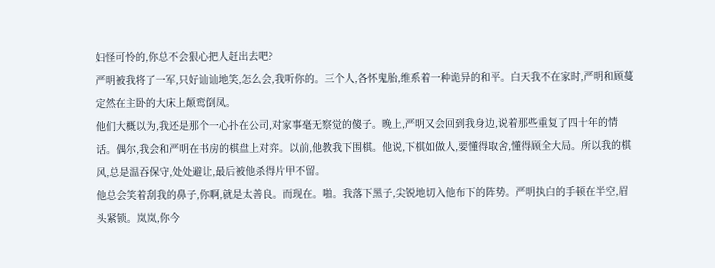妇怪可怜的,你总不会狠心把人赶出去吧?
严明被我将了一军,只好讪讪地笑,怎么会,我听你的。三个人,各怀鬼胎,维系着一种诡异的和平。白天我不在家时,严明和顾蔓定然在主卧的大床上颠鸾倒凤。
他们大概以为,我还是那个一心扑在公司,对家事毫无察觉的傻子。晚上,严明又会回到我身边,说着那些重复了四十年的情话。偶尔,我会和严明在书房的棋盘上对弈。以前,他教我下围棋。他说,下棋如做人,要懂得取舍,懂得顾全大局。所以我的棋风,总是温吞保守,处处避让,最后被他杀得片甲不留。
他总会笑着刮我的鼻子,你啊,就是太善良。而现在。啪。我落下黑子,尖锐地切入他布下的阵势。严明执白的手顿在半空,眉头紧锁。岚岚,你今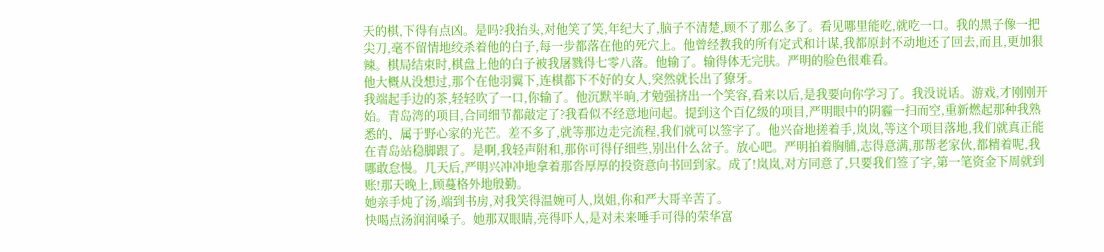天的棋,下得有点凶。是吗?我抬头,对他笑了笑,年纪大了,脑子不清楚,顾不了那么多了。看见哪里能吃,就吃一口。我的黑子像一把尖刀,毫不留情地绞杀着他的白子,每一步都落在他的死穴上。他曾经教我的所有定式和计谋,我都原封不动地还了回去,而且,更加狠辣。棋局结束时,棋盘上他的白子被我屠戮得七零八落。他输了。输得体无完肤。严明的脸色很难看。
他大概从没想过,那个在他羽翼下,连棋都下不好的女人,突然就长出了獠牙。
我端起手边的茶,轻轻吹了一口,你输了。他沉默半晌,才勉强挤出一个笑容,看来以后,是我要向你学习了。我没说话。游戏,才刚刚开始。青岛湾的项目,合同细节都敲定了?我看似不经意地问起。提到这个百亿级的项目,严明眼中的阴霾一扫而空,重新燃起那种我熟悉的、属于野心家的光芒。差不多了,就等那边走完流程,我们就可以签字了。他兴奋地搓着手,岚岚,等这个项目落地,我们就真正能在青岛站稳脚跟了。是啊,我轻声附和,那你可得仔细些,别出什么岔子。放心吧。严明拍着胸脯,志得意满,那帮老家伙,都精着呢,我哪敢怠慢。几天后,严明兴冲冲地拿着那沓厚厚的投资意向书回到家。成了!岚岚,对方同意了,只要我们签了字,第一笔资金下周就到账!那天晚上,顾蔓格外地殷勤。
她亲手炖了汤,端到书房,对我笑得温婉可人,岚姐,你和严大哥辛苦了。
快喝点汤润润嗓子。她那双眼睛,亮得吓人,是对未来唾手可得的荣华富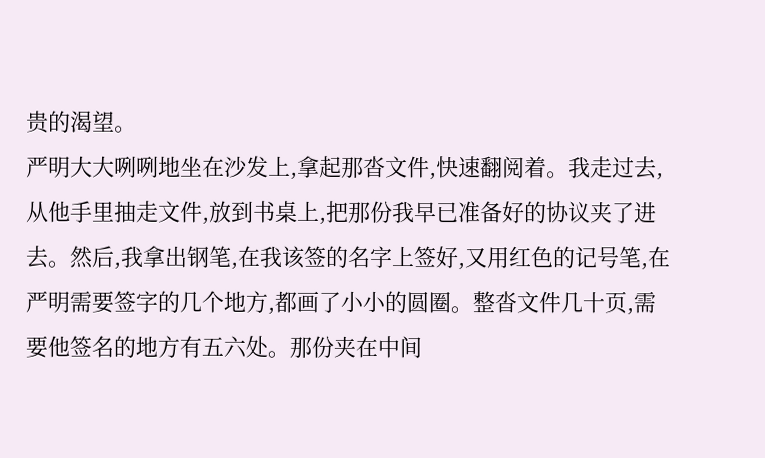贵的渴望。
严明大大咧咧地坐在沙发上,拿起那沓文件,快速翻阅着。我走过去,从他手里抽走文件,放到书桌上,把那份我早已准备好的协议夹了进去。然后,我拿出钢笔,在我该签的名字上签好,又用红色的记号笔,在严明需要签字的几个地方,都画了小小的圆圈。整沓文件几十页,需要他签名的地方有五六处。那份夹在中间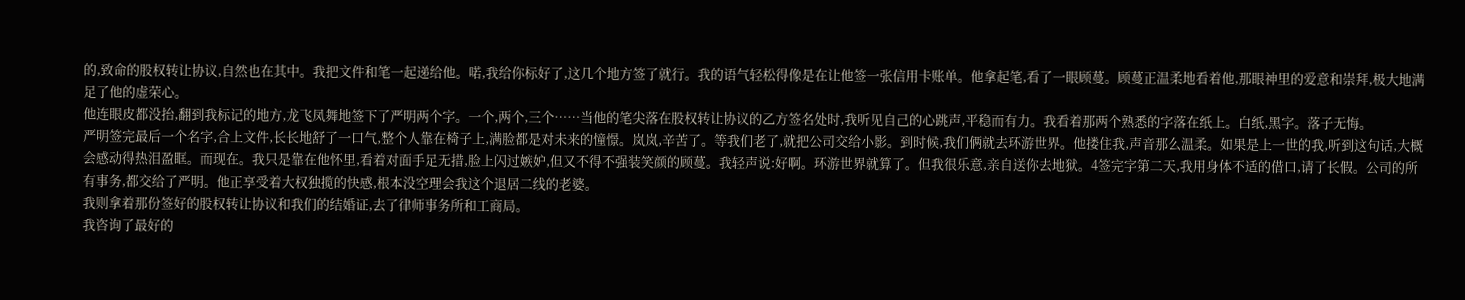的,致命的股权转让协议,自然也在其中。我把文件和笔一起递给他。喏,我给你标好了,这几个地方签了就行。我的语气轻松得像是在让他签一张信用卡账单。他拿起笔,看了一眼顾蔓。顾蔓正温柔地看着他,那眼神里的爱意和崇拜,极大地满足了他的虚荣心。
他连眼皮都没抬,翻到我标记的地方,龙飞凤舞地签下了严明两个字。一个,两个,三个……当他的笔尖落在股权转让协议的乙方签名处时,我听见自己的心跳声,平稳而有力。我看着那两个熟悉的字落在纸上。白纸,黑字。落子无悔。
严明签完最后一个名字,合上文件,长长地舒了一口气,整个人靠在椅子上,满脸都是对未来的憧憬。岚岚,辛苦了。等我们老了,就把公司交给小影。到时候,我们俩就去环游世界。他搂住我,声音那么温柔。如果是上一世的我,听到这句话,大概会感动得热泪盈眶。而现在。我只是靠在他怀里,看着对面手足无措,脸上闪过嫉妒,但又不得不强装笑颜的顾蔓。我轻声说:好啊。环游世界就算了。但我很乐意,亲自送你去地狱。4签完字第二天,我用身体不适的借口,请了长假。公司的所有事务,都交给了严明。他正享受着大权独揽的快感,根本没空理会我这个退居二线的老婆。
我则拿着那份签好的股权转让协议和我们的结婚证,去了律师事务所和工商局。
我咨询了最好的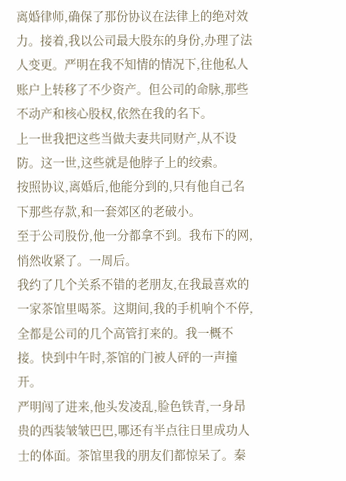离婚律师,确保了那份协议在法律上的绝对效力。接着,我以公司最大股东的身份,办理了法人变更。严明在我不知情的情况下,往他私人账户上转移了不少资产。但公司的命脉,那些不动产和核心股权,依然在我的名下。
上一世我把这些当做夫妻共同财产,从不设防。这一世,这些就是他脖子上的绞索。
按照协议,离婚后,他能分到的,只有他自己名下那些存款,和一套郊区的老破小。
至于公司股份,他一分都拿不到。我布下的网,悄然收紧了。一周后。
我约了几个关系不错的老朋友,在我最喜欢的一家茶馆里喝茶。这期间,我的手机响个不停,全都是公司的几个高管打来的。我一概不接。快到中午时,茶馆的门被人砰的一声撞开。
严明闯了进来,他头发凌乱,脸色铁青,一身昂贵的西装皱皱巴巴,哪还有半点往日里成功人士的体面。茶馆里我的朋友们都惊呆了。秦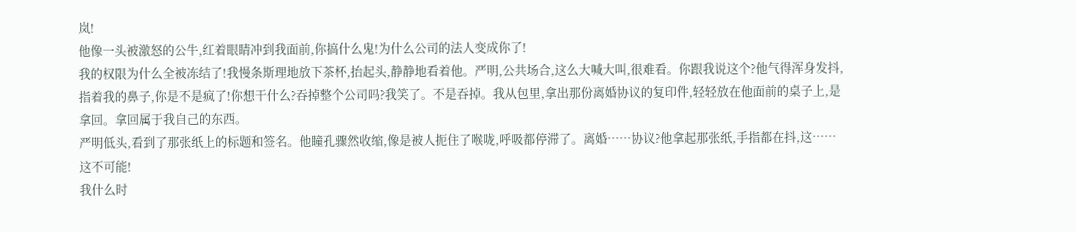岚!
他像一头被激怒的公牛,红着眼睛冲到我面前,你搞什么鬼!为什么公司的法人变成你了!
我的权限为什么全被冻结了!我慢条斯理地放下茶杯,抬起头,静静地看着他。严明,公共场合,这么大喊大叫,很难看。你跟我说这个?他气得浑身发抖,指着我的鼻子,你是不是疯了!你想干什么?吞掉整个公司吗?我笑了。不是吞掉。我从包里,拿出那份离婚协议的复印件,轻轻放在他面前的桌子上,是拿回。拿回属于我自己的东西。
严明低头,看到了那张纸上的标题和签名。他瞳孔骤然收缩,像是被人扼住了喉咙,呼吸都停滞了。离婚……协议?他拿起那张纸,手指都在抖,这……这不可能!
我什么时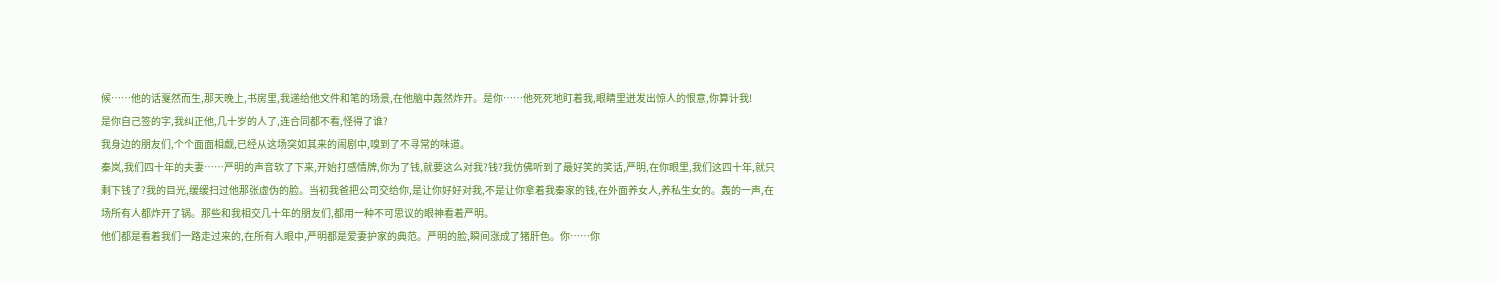候……他的话戛然而生,那天晚上,书房里,我递给他文件和笔的场景,在他脑中轰然炸开。是你……他死死地盯着我,眼睛里迸发出惊人的恨意,你算计我!
是你自己签的字,我纠正他,几十岁的人了,连合同都不看,怪得了谁?
我身边的朋友们,个个面面相觑,已经从这场突如其来的闹剧中,嗅到了不寻常的味道。
秦岚,我们四十年的夫妻……严明的声音软了下来,开始打感情牌,你为了钱,就要这么对我?钱?我仿佛听到了最好笑的笑话,严明,在你眼里,我们这四十年,就只剩下钱了?我的目光,缓缓扫过他那张虚伪的脸。当初我爸把公司交给你,是让你好好对我,不是让你拿着我秦家的钱,在外面养女人,养私生女的。轰的一声,在场所有人都炸开了锅。那些和我相交几十年的朋友们,都用一种不可思议的眼神看着严明。
他们都是看着我们一路走过来的,在所有人眼中,严明都是爱妻护家的典范。严明的脸,瞬间涨成了猪肝色。你……你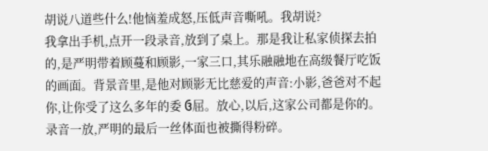胡说八道些什么!他恼羞成怒,压低声音嘶吼。我胡说?
我拿出手机,点开一段录音,放到了桌上。那是我让私家侦探去拍的,是严明带着顾蔓和顾影,一家三口,其乐融融地在高级餐厅吃饭的画面。背景音里,是他对顾影无比慈爱的声音:小影,爸爸对不起你,让你受了这么多年的委 ઉ屈。放心,以后,这家公司都是你的。录音一放,严明的最后一丝体面也被撕得粉碎。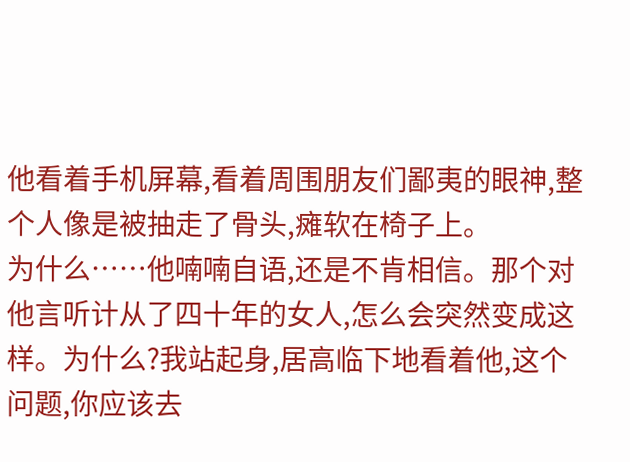他看着手机屏幕,看着周围朋友们鄙夷的眼神,整个人像是被抽走了骨头,瘫软在椅子上。
为什么……他喃喃自语,还是不肯相信。那个对他言听计从了四十年的女人,怎么会突然变成这样。为什么?我站起身,居高临下地看着他,这个问题,你应该去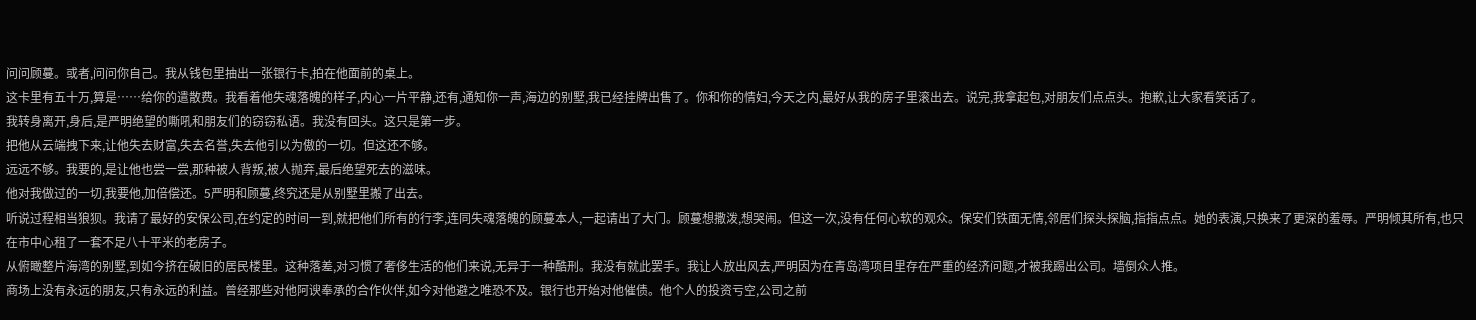问问顾蔓。或者,问问你自己。我从钱包里抽出一张银行卡,拍在他面前的桌上。
这卡里有五十万,算是……给你的遣散费。我看着他失魂落魄的样子,内心一片平静,还有,通知你一声,海边的别墅,我已经挂牌出售了。你和你的情妇,今天之内,最好从我的房子里滚出去。说完,我拿起包,对朋友们点点头。抱歉,让大家看笑话了。
我转身离开,身后,是严明绝望的嘶吼和朋友们的窃窃私语。我没有回头。这只是第一步。
把他从云端拽下来,让他失去财富,失去名誉,失去他引以为傲的一切。但这还不够。
远远不够。我要的,是让他也尝一尝,那种被人背叛,被人抛弃,最后绝望死去的滋味。
他对我做过的一切,我要他,加倍偿还。5严明和顾蔓,终究还是从别墅里搬了出去。
听说过程相当狼狈。我请了最好的安保公司,在约定的时间一到,就把他们所有的行李,连同失魂落魄的顾蔓本人,一起请出了大门。顾蔓想撒泼,想哭闹。但这一次,没有任何心软的观众。保安们铁面无情,邻居们探头探脑,指指点点。她的表演,只换来了更深的羞辱。严明倾其所有,也只在市中心租了一套不足八十平米的老房子。
从俯瞰整片海湾的别墅,到如今挤在破旧的居民楼里。这种落差,对习惯了奢侈生活的他们来说,无异于一种酷刑。我没有就此罢手。我让人放出风去,严明因为在青岛湾项目里存在严重的经济问题,才被我踢出公司。墙倒众人推。
商场上没有永远的朋友,只有永远的利益。曾经那些对他阿谀奉承的合作伙伴,如今对他避之唯恐不及。银行也开始对他催债。他个人的投资亏空,公司之前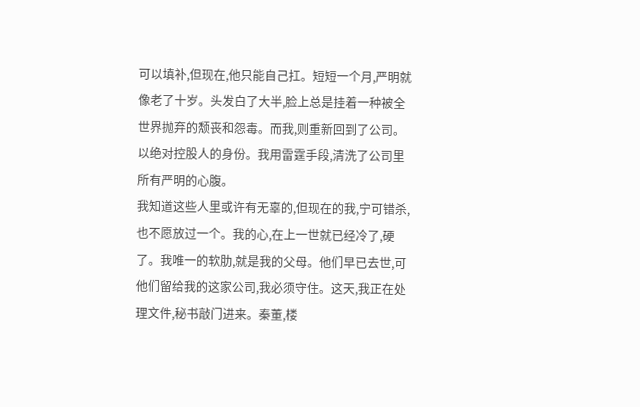可以填补,但现在,他只能自己扛。短短一个月,严明就像老了十岁。头发白了大半,脸上总是挂着一种被全世界抛弃的颓丧和怨毒。而我,则重新回到了公司。
以绝对控股人的身份。我用雷霆手段,清洗了公司里所有严明的心腹。
我知道这些人里或许有无辜的,但现在的我,宁可错杀,也不愿放过一个。我的心,在上一世就已经冷了,硬了。我唯一的软肋,就是我的父母。他们早已去世,可他们留给我的这家公司,我必须守住。这天,我正在处理文件,秘书敲门进来。秦董,楼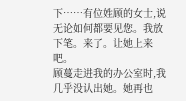下……有位姓顾的女士,说无论如何都要见您。我放下笔。来了。让她上来吧。
顾蔓走进我的办公室时,我几乎没认出她。她再也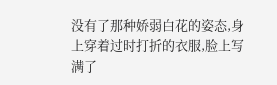没有了那种娇弱白花的姿态,身上穿着过时打折的衣服,脸上写满了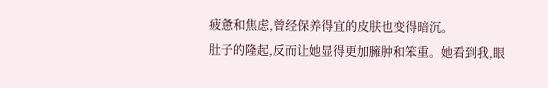疲惫和焦虑,曾经保养得宜的皮肤也变得暗沉。
肚子的隆起,反而让她显得更加臃肿和笨重。她看到我,眼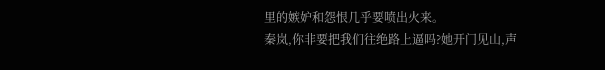里的嫉妒和怨恨几乎要喷出火来。
秦岚,你非要把我们往绝路上逼吗?她开门见山,声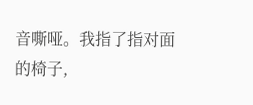音嘶哑。我指了指对面的椅子,